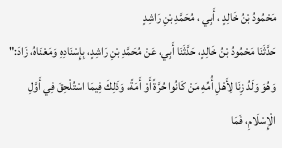مَحْمُودُ بْنُ خَالِدٍ ، أَبِي ، مُحَمَّدِ بْنِ رَاشِدٍ
حَدَّثَنَا مَحْمُودُ بْنُ خَالِدٍ، حَدَّثَنَا أَبِي، عَنْ مُحَمَّدِ بْنِ رَاشِدٍ، بِإِسْنَادِهِ وَمَعْنَاهُ، زَادَ:" وَهُوَ وَلَدُ زِنَا لِأَهْلِ أُمِّهِ مَنْ كَانُوا حُرَّةً أَوْ أَمَةً، وَذَلِكَ فِيمَا اسْتُلْحِقَ فِي أَوَّلِ الْإِسْلَامِ، فَمَا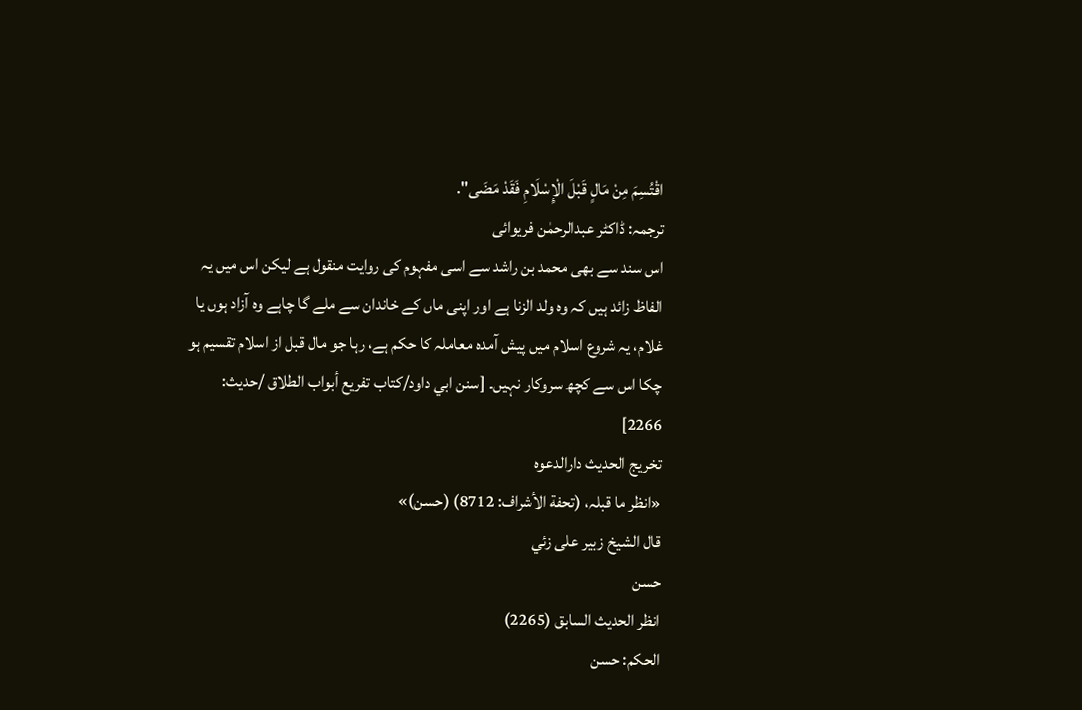اقْتُسِمَ مِنْ مَالٍ قَبْلَ الْإِسْلَامِ فَقَدْ مَضَى".
ترجمہ: ڈاکٹر عبدالرحمٰن فریوائی
اس سند سے بھی محمد بن راشد سے اسی مفہوم کی روایت منقول ہے لیکن اس میں یہ الفاظ زائد ہیں کہ وہ ولد الزنا ہے اور اپنی ماں کے خاندان سے ملے گا چاہے وہ آزاد ہوں یا غلام، یہ شروع اسلام میں پیش آمدہ معاملہ کا حکم ہے، رہا جو مال قبل از اسلام تقسیم ہو چکا اس سے کچھ سروکار نہیں۔ [سنن ابي داود/كتاب تفريع أبواب الطلاق /حدیث: 2266]
تخریج الحدیث دارالدعوہ
«انظر ما قبلہ، (تحفة الأشراف: 8712) (حسن)»
قال الشيخ زبير على زئي
حسن
انظر الحديث السابق (2265)
الحكم: حسن